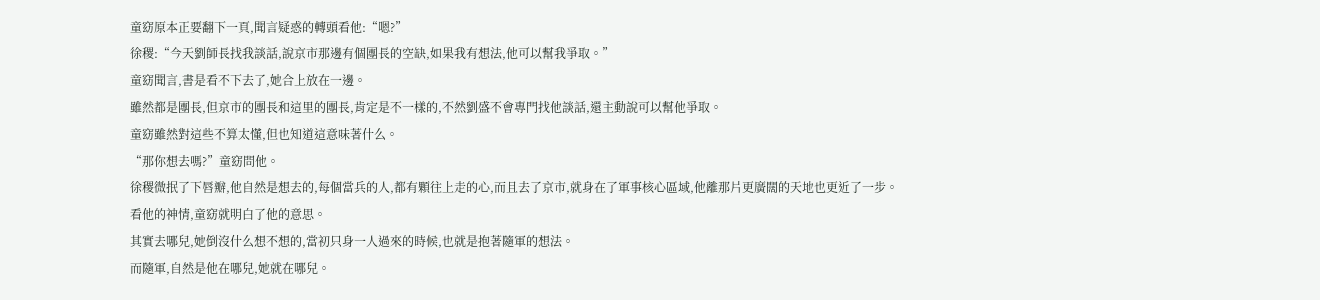童窈原本正要翻下一頁,聞言疑惑的轉頭看他:“嗯?”
徐稷:“今天劉師長找我談話,說京市那邊有個團長的空缺,如果我有想法,他可以幫我爭取。”
童窈聞言,書是看不下去了,她合上放在一邊。
雖然都是團長,但京市的團長和這里的團長,肯定是不一樣的,不然劉盛不會專門找他談話,還主動說可以幫他爭取。
童窈雖然對這些不算太懂,但也知道這意味著什么。
“那你想去嗎?”童窈問他。
徐稷微抿了下唇瓣,他自然是想去的,每個當兵的人,都有顆往上走的心,而且去了京市,就身在了軍事核心區域,他離那片更廣闊的天地也更近了一步。
看他的神情,童窈就明白了他的意思。
其實去哪兒,她倒沒什么想不想的,當初只身一人過來的時候,也就是抱著隨軍的想法。
而隨軍,自然是他在哪兒,她就在哪兒。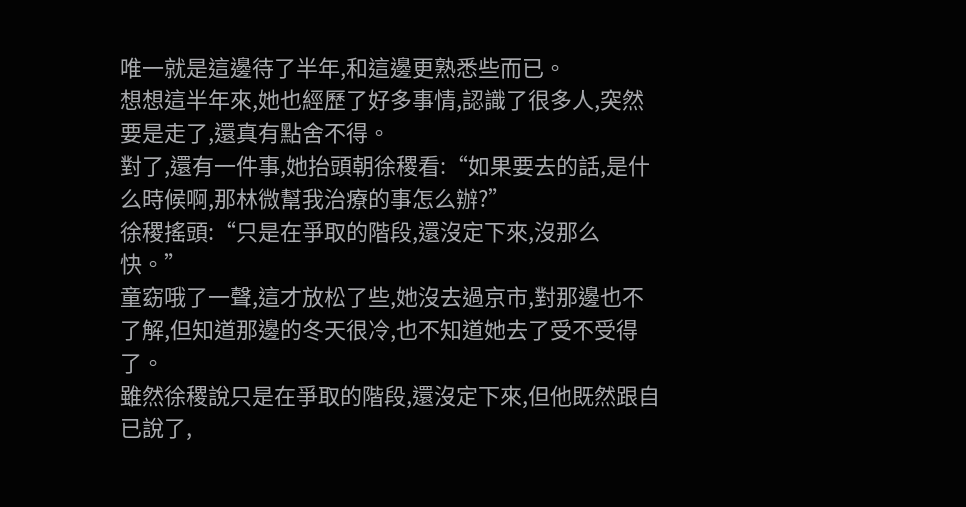唯一就是這邊待了半年,和這邊更熟悉些而已。
想想這半年來,她也經歷了好多事情,認識了很多人,突然要是走了,還真有點舍不得。
對了,還有一件事,她抬頭朝徐稷看:“如果要去的話,是什么時候啊,那林微幫我治療的事怎么辦?”
徐稷搖頭:“只是在爭取的階段,還沒定下來,沒那么快。”
童窈哦了一聲,這才放松了些,她沒去過京市,對那邊也不了解,但知道那邊的冬天很冷,也不知道她去了受不受得了。
雖然徐稷說只是在爭取的階段,還沒定下來,但他既然跟自已說了,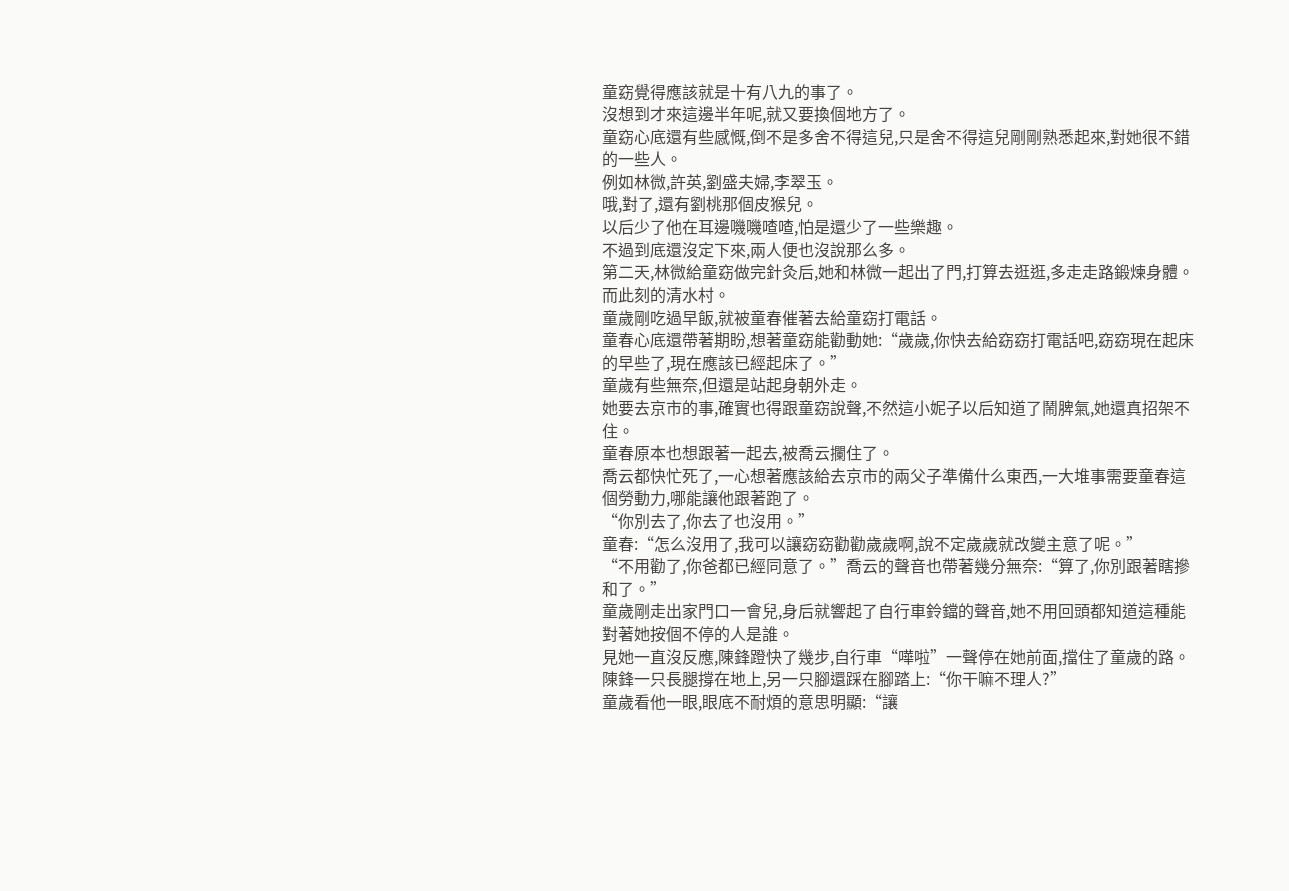童窈覺得應該就是十有八九的事了。
沒想到才來這邊半年呢,就又要換個地方了。
童窈心底還有些感慨,倒不是多舍不得這兒,只是舍不得這兒剛剛熟悉起來,對她很不錯的一些人。
例如林微,許英,劉盛夫婦,李翠玉。
哦,對了,還有劉桃那個皮猴兒。
以后少了他在耳邊嘰嘰喳喳,怕是還少了一些樂趣。
不過到底還沒定下來,兩人便也沒說那么多。
第二天,林微給童窈做完針灸后,她和林微一起出了門,打算去逛逛,多走走路鍛煉身體。
而此刻的清水村。
童歲剛吃過早飯,就被童春催著去給童窈打電話。
童春心底還帶著期盼,想著童窈能勸動她:“歲歲,你快去給窈窈打電話吧,窈窈現在起床的早些了,現在應該已經起床了。”
童歲有些無奈,但還是站起身朝外走。
她要去京市的事,確實也得跟童窈說聲,不然這小妮子以后知道了鬧脾氣,她還真招架不住。
童春原本也想跟著一起去,被喬云攔住了。
喬云都快忙死了,一心想著應該給去京市的兩父子準備什么東西,一大堆事需要童春這個勞動力,哪能讓他跟著跑了。
“你別去了,你去了也沒用。”
童春:“怎么沒用了,我可以讓窈窈勸勸歲歲啊,說不定歲歲就改變主意了呢。”
“不用勸了,你爸都已經同意了。”喬云的聲音也帶著幾分無奈:“算了,你別跟著瞎摻和了。”
童歲剛走出家門口一會兒,身后就響起了自行車鈴鐺的聲音,她不用回頭都知道這種能對著她按個不停的人是誰。
見她一直沒反應,陳鋒蹬快了幾步,自行車“嘩啦”一聲停在她前面,擋住了童歲的路。
陳鋒一只長腿撐在地上,另一只腳還踩在腳踏上:“你干嘛不理人?”
童歲看他一眼,眼底不耐煩的意思明顯:“讓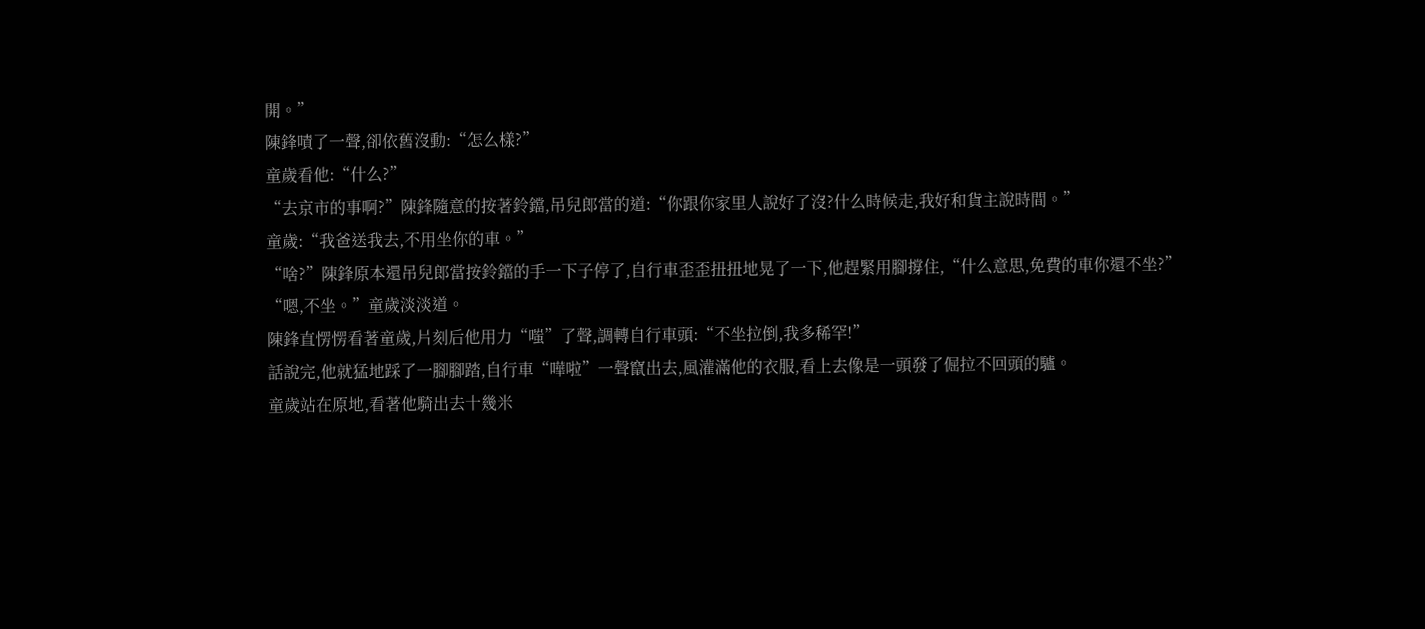開。”
陳鋒嘖了一聲,卻依舊沒動:“怎么樣?”
童歲看他:“什么?”
“去京市的事啊?”陳鋒隨意的按著鈴鐺,吊兒郎當的道:“你跟你家里人說好了沒?什么時候走,我好和貨主說時間。”
童歲:“我爸送我去,不用坐你的車。”
“啥?”陳鋒原本還吊兒郎當按鈴鐺的手一下子停了,自行車歪歪扭扭地晃了一下,他趕緊用腳撐住,“什么意思,免費的車你還不坐?”
“嗯,不坐。”童歲淡淡道。
陳鋒直愣愣看著童歲,片刻后他用力“嗤”了聲,調轉自行車頭:“不坐拉倒,我多稀罕!”
話說完,他就猛地踩了一腳腳踏,自行車“嘩啦”一聲竄出去,風灌滿他的衣服,看上去像是一頭發了倔拉不回頭的驢。
童歲站在原地,看著他騎出去十幾米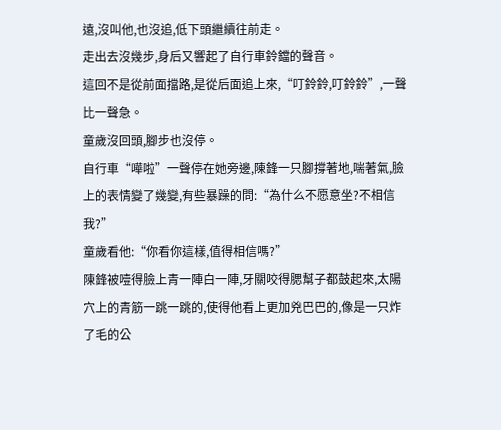遠,沒叫他,也沒追,低下頭繼續往前走。
走出去沒幾步,身后又響起了自行車鈴鐺的聲音。
這回不是從前面擋路,是從后面追上來,“叮鈴鈴,叮鈴鈴”,一聲比一聲急。
童歲沒回頭,腳步也沒停。
自行車“嘩啦”一聲停在她旁邊,陳鋒一只腳撐著地,喘著氣,臉上的表情變了幾變,有些暴躁的問:“為什么不愿意坐?不相信我?”
童歲看他:“你看你這樣,值得相信嗎?”
陳鋒被噎得臉上青一陣白一陣,牙關咬得腮幫子都鼓起來,太陽穴上的青筋一跳一跳的,使得他看上更加兇巴巴的,像是一只炸了毛的公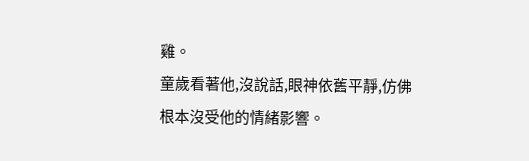雞。
童歲看著他,沒說話,眼神依舊平靜,仿佛根本沒受他的情緒影響。